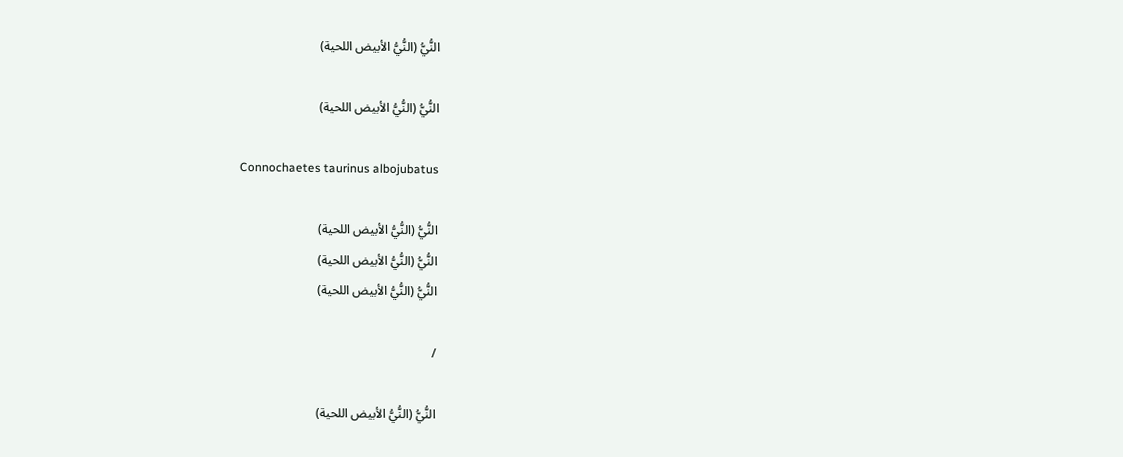النُّيُّ (النُّيُّ الأبيض اللحية)

النُّيُّ (النُّيُّ الأبيض اللحية)

Connochaetes taurinus albojubatus

النُّيُّ (النُّيُّ الأبيض اللحية)
النُّيُّ (النُّيُّ الأبيض اللحية)
النُّيُّ (النُّيُّ الأبيض اللحية)

/

النُّيُّ (النُّيُّ الأبيض اللحية)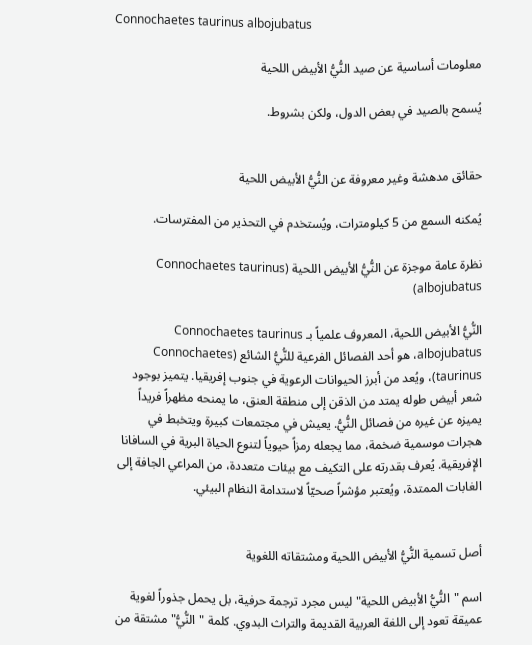Connochaetes taurinus albojubatus

معلومات أساسية عن صيد النُّيُّ الأبيض اللحية

يُسمح بالصيد في بعض الدول، ولكن بشروط.


حقائق مدهشة وغير معروفة عن النُّيُّ الأبيض اللحية

يُمكنه السمع من 5 كيلومترات، ويُستخدم في التحذير من المفترسات.

نظرة عامة موجزة عن النُّيُّ الأبيض اللحية (Connochaetes taurinus albojubatus)

النُّيُّ الأبيض اللحية، المعروف علمياً بـ Connochaetes taurinus albojubatus، هو أحد الفصائل الفرعية للنُّيُّ الشائع (Connochaetes taurinus)، ويُعد من أبرز الحيوانات الرعوية في جنوب إفريقيا. يتميز بوجود شعر أبيض طوله يمتد من الذقن إلى منطقة العنق، ما يمنحه مظهراً فريداً يميزه عن غيره من فصائل النُّيُّ. يعيش في مجتمعات كبيرة ويتخبط في هجرات موسمية ضخمة، مما يجعله رمزاً حيوياً لتنوع الحياة البرية في السافانا الإفريقية. يُعرف بقدرته على التكيف مع بيئات متعددة، من المراعي الجافة إلى الغابات الممتدة، ويُعتبر مؤشراً صحيّاً لاستدامة النظام البيئي.


أصل تسمية النُّيُّ الأبيض اللحية ومشتقاته اللغوية

اسم "النُّيُّ الأبيض اللحية" ليس مجرد ترجمة حرفية، بل يحمل جذوراً لغوية عميقة تعود إلى اللغة العربية القديمة والتراث البدوي. كلمة "النُّيُّ" مشتقة من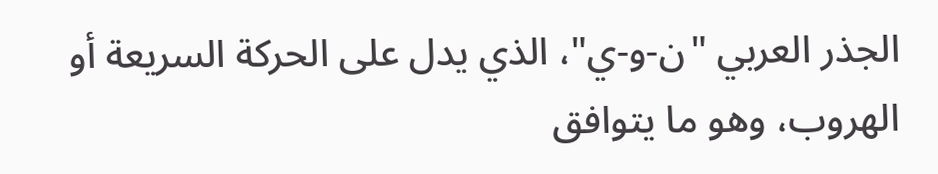الجذر العربي "ن-و-ي"، الذي يدل على الحركة السريعة أو الهروب، وهو ما يتوافق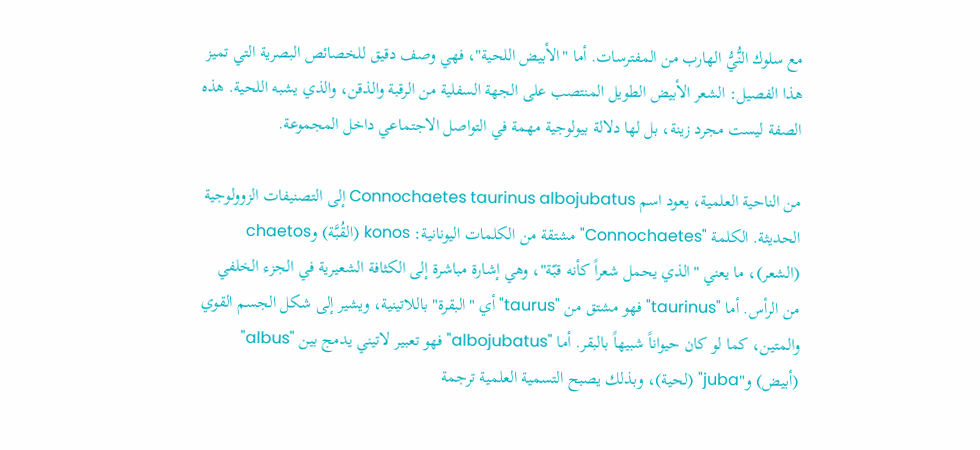مع سلوك النُّيُّ الهارب من المفترسات. أما "الأبيض اللحية"، فهي وصف دقيق للخصائص البصرية التي تميز هذا الفصيل: الشعر الأبيض الطويل المنتصب على الجهة السفلية من الرقبة والذقن، والذي يشبه اللحية. هذه الصفة ليست مجرد زينة، بل لها دلالة بيولوجية مهمة في التواصل الاجتماعي داخل المجموعة.

من الناحية العلمية، يعود اسم Connochaetes taurinus albojubatus إلى التصنيفات الزوولوجية الحديثة. الكلمة "Connochaetes" مشتقة من الكلمات اليونانية: konos (القُبَّة) وchaetos (الشعر)، ما يعني "الذي يحمل شعراً كأنه قبّة"، وهي إشارة مباشرة إلى الكثافة الشعيرية في الجزء الخلفي من الرأس. أما "taurinus" فهو مشتق من "taurus" أي "البقرة" باللاتينية، ويشير إلى شكل الجسم القوي والمتين، كما لو كان حيواناً شبيهاً بالبقر. أما "albojubatus" فهو تعبير لاتيني يدمج بين "albus" (أبيض) و"juba" (لحية)، وبذلك يصبح التسمية العلمية ترجمة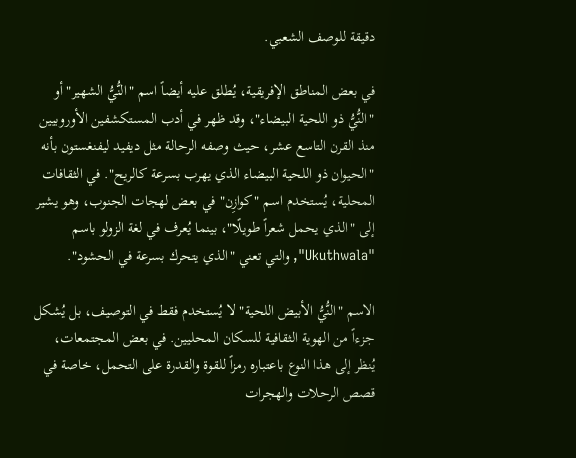دقيقة للوصف الشعبي.

في بعض المناطق الإفريقية، يُطلق عليه أيضاً اسم "النُّيُّ الشهير" أو "النُّيُّ ذو اللحية البيضاء"، وقد ظهر في أدب المستكشفين الأوروبيين منذ القرن التاسع عشر، حيث وصفه الرحالة مثل ديفيد ليفنغستون بأنه "الحيوان ذو اللحية البيضاء الذي يهرب بسرعة كالريح". في الثقافات المحلية، يُستخدم اسم "كوازِن" في بعض لهجات الجنوب، وهو يشير إلى "الذي يحمل شعراً طويلًا"، بينما يُعرف في لغة الزولو باسم "Ukuthwala", والتي تعني "الذي يتحرك بسرعة في الحشود".

الاسم "النُّيُّ الأبيض اللحية" لا يُستخدم فقط في التوصيف، بل يُشكل جزءاً من الهوية الثقافية للسكان المحليين. في بعض المجتمعات، يُنظر إلى هذا النوع باعتباره رمزاً للقوة والقدرة على التحمل، خاصة في قصص الرحلات والهجرات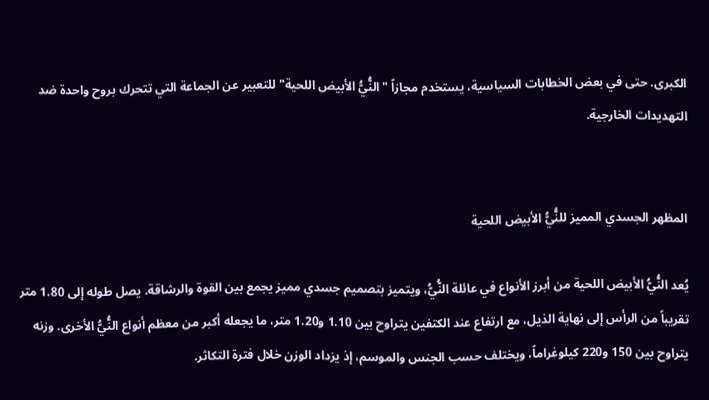الكبرى. حتى في بعض الخطابات السياسية، يستخدم مجازاً "النُّيُّ الأبيض اللحية" للتعبير عن الجماعة التي تتحرك بروح واحدة ضد التهديدات الخارجية.


المظهر الجسدي المميز للنُّيُّ الأبيض اللحية

يُعد النُّيُّ الأبيض اللحية من أبرز الأنواع في عائلة النُّيُّ، ويتميز بتصميم جسدي مميز يجمع بين القوة والرشاقة. يصل طوله إلى 1.80 متر تقريباً من الرأس إلى نهاية الذيل، مع ارتفاع عند الكتفين يتراوح بين 1.10 و1.20 متر، ما يجعله أكبر من معظم أنواع النُّيُّ الأخرى. وزنه يتراوح بين 150 و220 كيلوغراماً، ويختلف حسب الجنس والموسم، إذ يزداد الوزن خلال فترة التكاثر.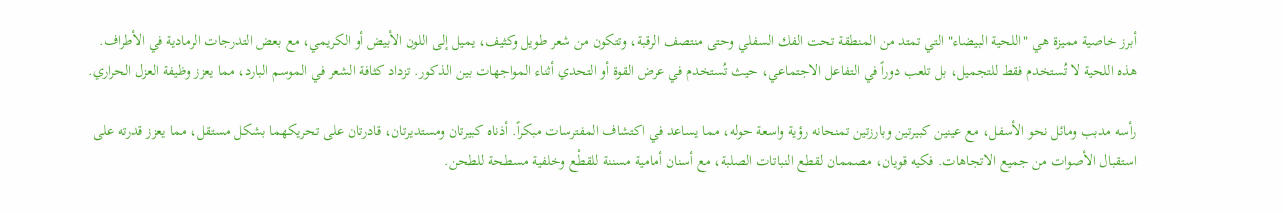أبرز خاصية مميزة هي "اللحية البيضاء" التي تمتد من المنطقة تحت الفك السفلي وحتى منتصف الرقبة، وتتكون من شعر طويل وكثيف، يميل إلى اللون الأبيض أو الكريمي، مع بعض التدرجات الرمادية في الأطراف. هذه اللحية لا تُستخدم فقط للتجميل، بل تلعب دوراً في التفاعل الاجتماعي، حيث تُستخدم في عرض القوة أو التحدي أثناء المواجهات بين الذكور. تزداد كثافة الشعر في الموسم البارد، مما يعزز وظيفة العزل الحراري.

رأسه مدبب ومائل نحو الأسفل، مع عينين كبيرتين وبارزتين تمنحانه رؤية واسعة حوله، مما يساعد في اكتشاف المفترسات مبكراً. أذناه كبيرتان ومستديرتان، قادرتان على تحريكهما بشكل مستقل، مما يعزز قدرته على استقبال الأصوات من جميع الاتجاهات. فكيه قويان، مصممان لقطع النباتات الصلبة، مع أسنان أمامية مسننة للقطْع وخلفية مسطحة للطحن.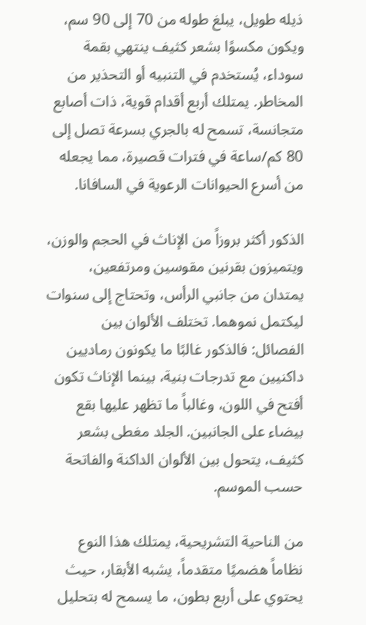ذيله طويل، يبلغ طوله من 70 إلى 90 سم، ويكون مكسوًا بشعر كثيف ينتهي بقمة سوداء، يُستخدم في التنبيه أو التحذير من المخاطر. يمتلك أربع أقدام قوية، ذات أصابع متجانسة، تسمح له بالجري بسرعة تصل إلى 80 كم/ساعة في فترات قصيرة، مما يجعله من أسرع الحيوانات الرعوية في السافانا.

الذكور أكثر بروزاً من الإناث في الحجم والوزن، ويتميزون بقرنين مقوسين ومرتفعين، يمتدان من جانبي الرأس، وتحتاج إلى سنوات ليكتمل نموهما. تختلف الألوان بين الفصائل: فالذكور غالبًا ما يكونون رماديين داكنيين مع تدرجات بنية، بينما الإناث تكون أفتح في اللون، وغالباً ما تظهر عليها بقع بيضاء على الجانبين. الجلد مغطى بشعر كثيف، يتحول بين الألوان الداكنة والفاتحة حسب الموسم.

من الناحية التشريحية، يمتلك هذا النوع نظاماً هضميًا متقدماً، يشبه الأبقار، حيث يحتوي على أربع بطون، ما يسمح له بتحليل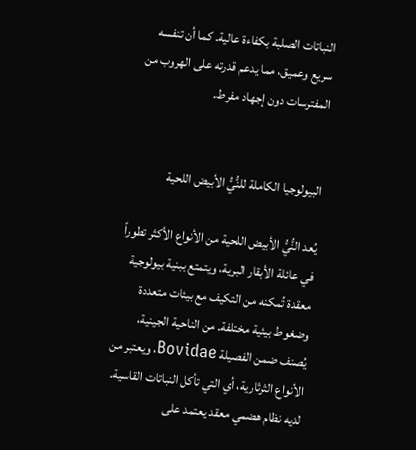النباتات الصلبة بكفاءة عالية. كما أن تنفسه سريع وعميق، مما يدعم قدرته على الهروب من المفترسات دون إجهاد مفرط.


البيولوجيا الكاملة للنُّيُّ الأبيض اللحية

يُعد النُّيُّ الأبيض اللحية من الأنواع الأكثر تطوراً في عائلة الأبقار البرية، ويتمتع ببنية بيولوجية معقدة تُمكنه من التكيف مع بيئات متعددة وضغوط بيئية مختلفة. من الناحية الجينية، يُصنف ضمن الفصيلة Bovidae، ويعتبر من الأنواع الثرثارية، أي التي تأكل النباتات القاسية. لديه نظام هضمي معقد يعتمد على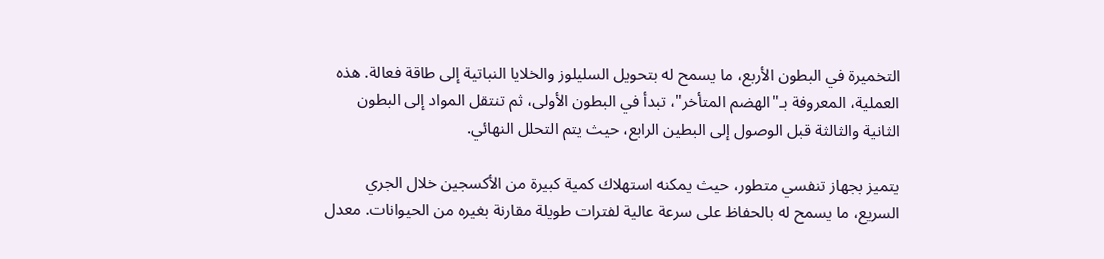التخميرة في البطون الأربع، ما يسمح له بتحويل السليلوز والخلايا النباتية إلى طاقة فعالة. هذه العملية، المعروفة بـ"الهضم المتأخر"، تبدأ في البطون الأولى، ثم تنتقل المواد إلى البطون الثانية والثالثة قبل الوصول إلى البطين الرابع، حيث يتم التحلل النهائي.

يتميز بجهاز تنفسي متطور، حيث يمكنه استهلاك كمية كبيرة من الأكسجين خلال الجري السريع، ما يسمح له بالحفاظ على سرعة عالية لفترات طويلة مقارنة بغيره من الحيوانات. معدل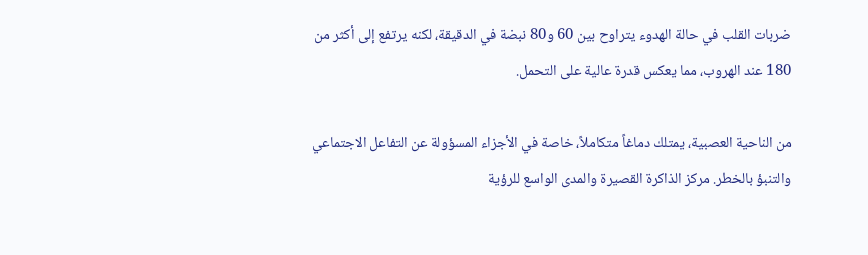ضربات القلب في حالة الهدوء يتراوح بين 60 و80 نبضة في الدقيقة، لكنه يرتفع إلى أكثر من 180 عند الهروب، مما يعكس قدرة عالية على التحمل.

من الناحية العصبية، يمتلك دماغاً متكاملاً، خاصة في الأجزاء المسؤولة عن التفاعل الاجتماعي والتنبؤ بالخطر. مركز الذاكرة القصيرة والمدى الواسع للرؤية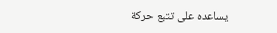يساعده على تتبع حركة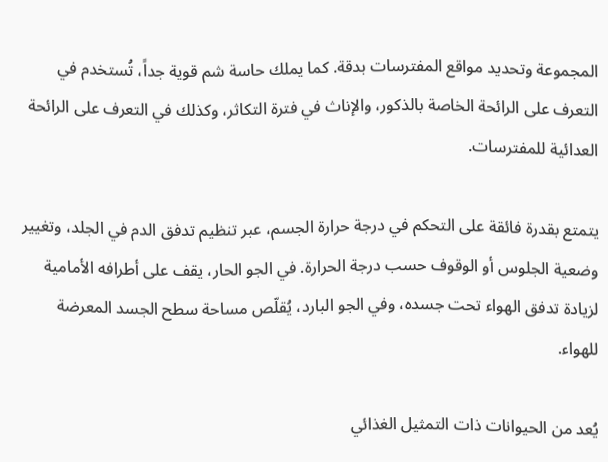المجموعة وتحديد مواقع المفترسات بدقة. كما يملك حاسة شم قوية جداً، تُستخدم في التعرف على الرائحة الخاصة بالذكور، والإناث في فترة التكاثر، وكذلك في التعرف على الرائحة العدائية للمفترسات.

يتمتع بقدرة فائقة على التحكم في درجة حرارة الجسم، عبر تنظيم تدفق الدم في الجلد، وتغيير وضعية الجلوس أو الوقوف حسب درجة الحرارة. في الجو الحار، يقف على أطرافه الأمامية لزيادة تدفق الهواء تحت جسده، وفي الجو البارد، يُقلّص مساحة سطح الجسد المعرضة للهواء.

يُعد من الحيوانات ذات التمثيل الغذائي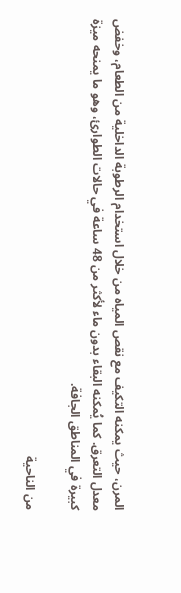المرن، حيث يمكنه التكيف مع نقص المياه من خلال استخدام الرطوبة الداخلية من الطعام، وخفض معدل التعرق. كما يُمكنه البقاء بدون ماء لأكثر من 48 ساعة في حالات الطوارئ، وهو ما يمنحه ميزة كبيرة في المناطق الجافة.

من الناحية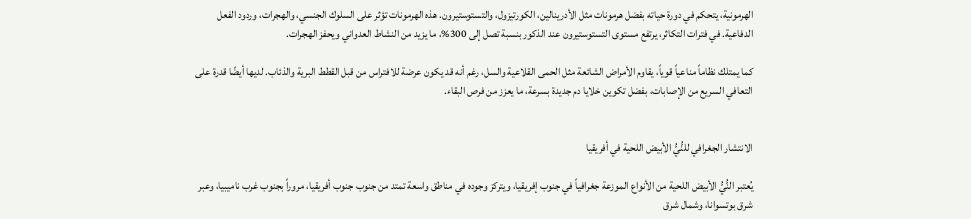الهرمونية، يتحكم في دورة حياته بفضل هرمونات مثل الأدرينالين، الكورتيزول، والتستوستيرون. هذه الهرمونات تؤثر على السلوك الجنسي، والهجرات، وردود الفعل الدفاعية. في فترات التكاثر، يرتفع مستوى التستوستيرون عند الذكور بنسبة تصل إلى 300%، ما يزيد من النشاط العدواني ويحفز الهجرات.

كما يمتلك نظاماً مناعياً قوياً، يقاوم الأمراض الشائعة مثل الحمى القلاعية والسل، رغم أنه قد يكون عرضة للافتراس من قبل القطط البرية والذئاب. لديها أيضًا قدرة على التعافي السريع من الإصابات، بفضل تكوين خلايا دم جديدة بسرعة، ما يعزز من فرص البقاء.


الانتشار الجغرافي للنُّيُّ الأبيض اللحية في أفريقيا

يُعتبر النُّيُّ الأبيض اللحية من الأنواع الموزعة جغرافياً في جنوب إفريقيا، ويتركز وجوده في مناطق واسعة تمتد من جنوب جنوب أفريقيا، مروراً بجنوب غرب ناميبيا، وعبر شرق بوتسوانا، وشمال شرق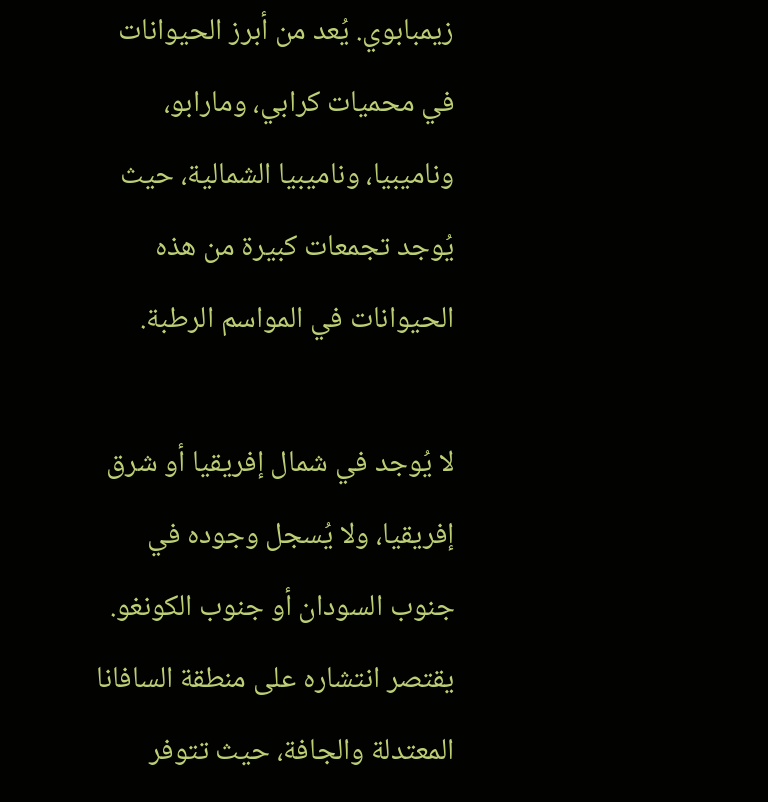زيمبابوي. يُعد من أبرز الحيوانات في محميات كرابي، ومارابو، وناميبيا، وناميبيا الشمالية، حيث يُوجد تجمعات كبيرة من هذه الحيوانات في المواسم الرطبة.

لا يُوجد في شمال إفريقيا أو شرق إفريقيا، ولا يُسجل وجوده في جنوب السودان أو جنوب الكونغو. يقتصر انتشاره على منطقة السافانا المعتدلة والجافة، حيث تتوفر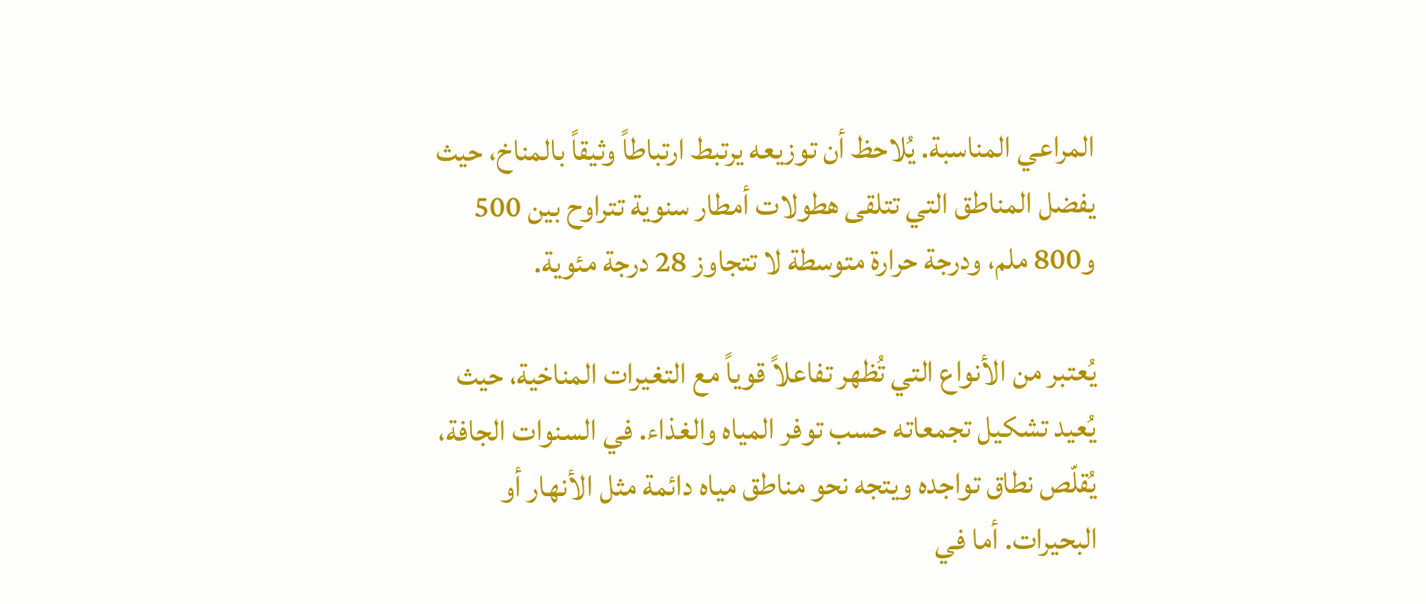المراعي المناسبة. يُلاحظ أن توزيعه يرتبط ارتباطاً وثيقاً بالمناخ، حيث يفضل المناطق التي تتلقى هطولات أمطار سنوية تتراوح بين 500 و800 ملم، ودرجة حرارة متوسطة لا تتجاوز 28 درجة مئوية.

يُعتبر من الأنواع التي تُظهر تفاعلاً قوياً مع التغيرات المناخية، حيث يُعيد تشكيل تجمعاته حسب توفر المياه والغذاء. في السنوات الجافة، يُقلّص نطاق تواجده ويتجه نحو مناطق مياه دائمة مثل الأنهار أو البحيرات. أما في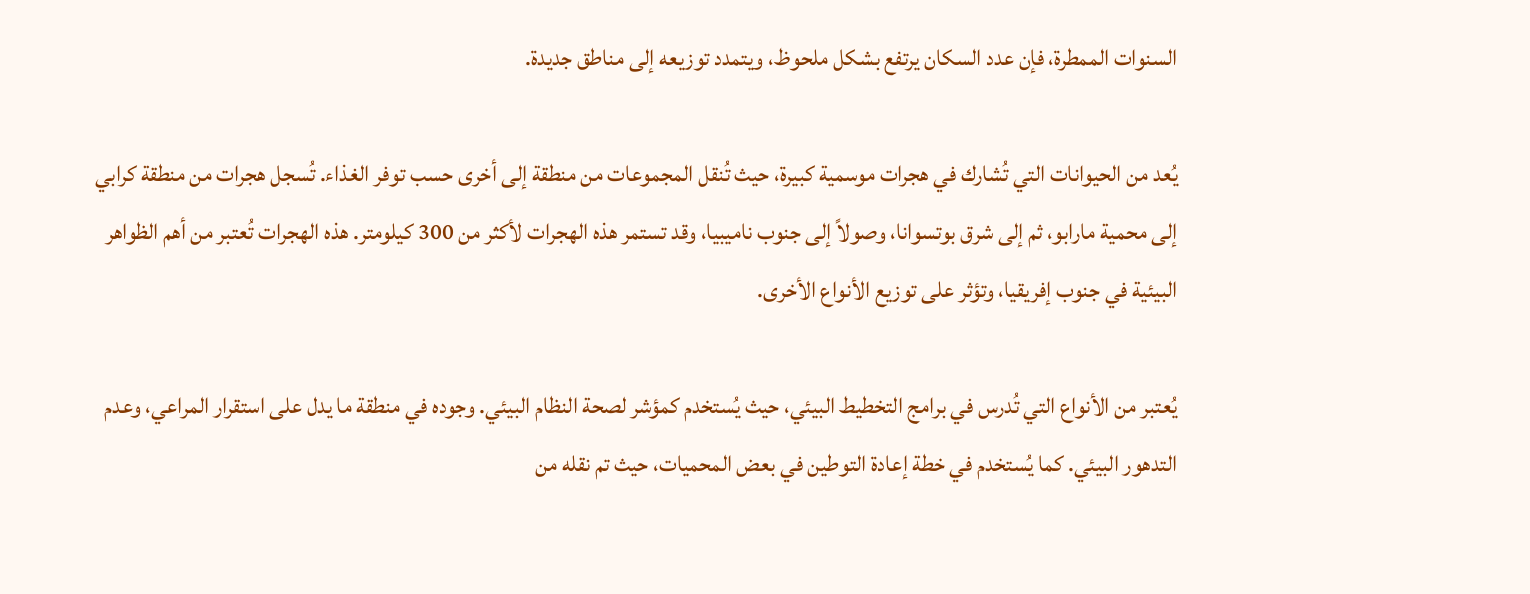السنوات الممطرة، فإن عدد السكان يرتفع بشكل ملحوظ، ويتمدد توزيعه إلى مناطق جديدة.

يُعد من الحيوانات التي تُشارك في هجرات موسمية كبيرة، حيث تُنقل المجموعات من منطقة إلى أخرى حسب توفر الغذاء. تُسجل هجرات من منطقة كرابي إلى محمية مارابو، ثم إلى شرق بوتسوانا، وصولاً إلى جنوب ناميبيا، وقد تستمر هذه الهجرات لأكثر من 300 كيلومتر. هذه الهجرات تُعتبر من أهم الظواهر البيئية في جنوب إفريقيا، وتؤثر على توزيع الأنواع الأخرى.

يُعتبر من الأنواع التي تُدرس في برامج التخطيط البيئي، حيث يُستخدم كمؤشر لصحة النظام البيئي. وجوده في منطقة ما يدل على استقرار المراعي، وعدم التدهور البيئي. كما يُستخدم في خطة إعادة التوطين في بعض المحميات، حيث تم نقله من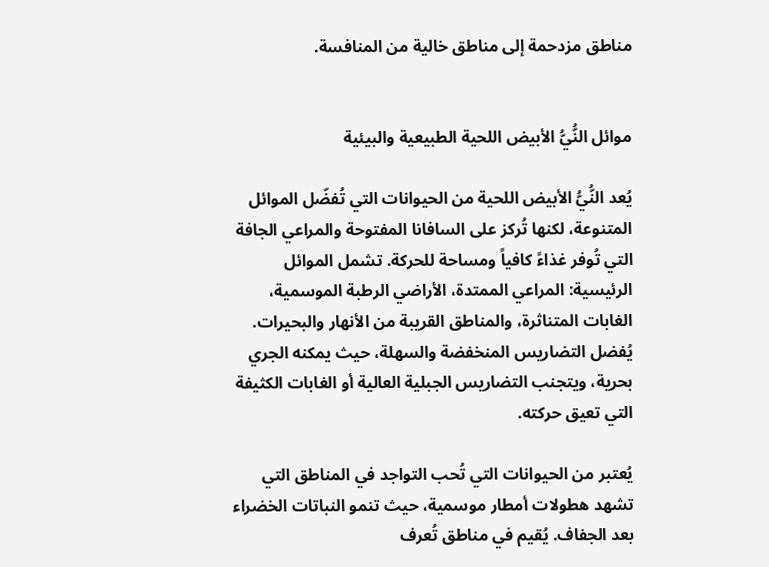مناطق مزدحمة إلى مناطق خالية من المنافسة.


موائل النُّيُّ الأبيض اللحية الطبيعية والبيئية

يُعد النُّيُّ الأبيض اللحية من الحيوانات التي تُفضّل الموائل المتنوعة، لكنها تُركز على السافانا المفتوحة والمراعي الجافة التي تُوفر غذاءً كافياً ومساحة للحركة. تشمل الموائل الرئيسية: المراعي الممتدة، الأراضي الرطبة الموسمية، الغابات المتناثرة، والمناطق القريبة من الأنهار والبحيرات. يُفضل التضاريس المنخفضة والسهلة، حيث يمكنه الجري بحرية، ويتجنب التضاريس الجبلية العالية أو الغابات الكثيفة التي تعيق حركته.

يُعتبر من الحيوانات التي تُحب التواجد في المناطق التي تشهد هطولات أمطار موسمية، حيث تنمو النباتات الخضراء بعد الجفاف. يُقيم في مناطق تُعرف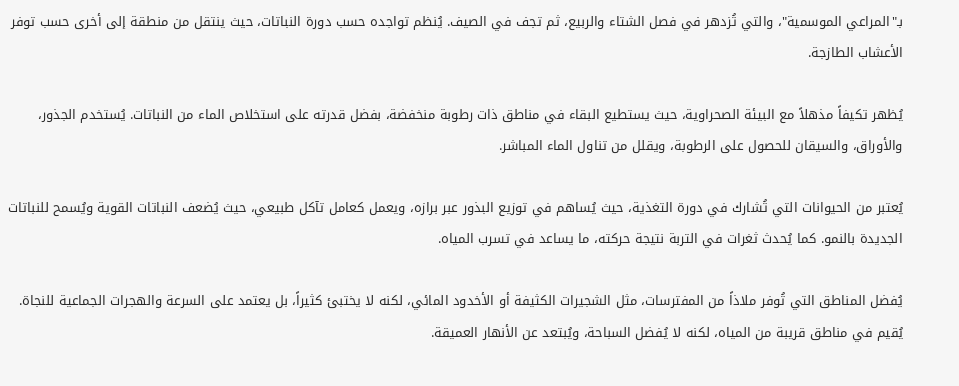بـ"المراعي الموسمية"، والتي تُزدهر في فصل الشتاء والربيع، ثم تجف في الصيف. يُنظم تواجده حسب دورة النباتات، حيث ينتقل من منطقة إلى أخرى حسب توفر الأعشاب الطازجة.

يُظهر تكيفاً مذهلاً مع البيئة الصحراوية، حيث يستطيع البقاء في مناطق ذات رطوبة منخفضة، بفضل قدرته على استخلاص الماء من النباتات. يُستخدم الجذور، والأوراق، والسيقان للحصول على الرطوبة، ويقلل من تناول الماء المباشر.

يُعتبر من الحيوانات التي تُشارك في دورة التغذية، حيث يُساهم في توزيع البذور عبر برازه، ويعمل كعامل تآكل طبيعي، حيث يُضعف النباتات القوية ويُسمح للنباتات الجديدة بالنمو. كما يُحدث ثغرات في التربة نتيجة حركته، ما يساعد في تسرب المياه.

يُفضل المناطق التي تُوفر ملاذاً من المفترسات، مثل الشجيرات الكثيفة أو الأخدود المائي، لكنه لا يختبئ كثيراً، بل يعتمد على السرعة والهجرات الجماعية للنجاة. يُقيم في مناطق قريبة من المياه، لكنه لا يُفضل السباحة، ويُبتعد عن الأنهار العميقة.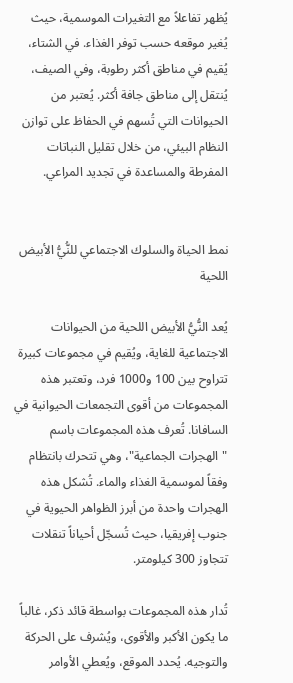يُظهر تفاعلاً مع التغيرات الموسمية، حيث يُغير موقعه حسب توفر الغذاء. في الشتاء، يُقيم في مناطق أكثر رطوبة، وفي الصيف، يُنتقل إلى مناطق جافة أكثر. يُعتبر من الحيوانات التي تُسهم في الحفاظ على توازن النظام البيئي، من خلال تقليل النباتات المفرطة والمساعدة في تجديد المراعي.


نمط الحياة والسلوك الاجتماعي للنُّيُّ الأبيض اللحية

يُعد النُّيُّ الأبيض اللحية من الحيوانات الاجتماعية للغاية، ويُقيم في مجموعات كبيرة تتراوح بين 100 و1000 فرد، وتعتبر هذه المجموعات من أقوى التجمعات الحيوانية في السافانا. تُعرف هذه المجموعات باسم "الهجرات الجماعية"، وهي تتحرك بانتظام وفقاً لموسمية الغذاء والماء. تُشكل هذه الهجرات واحدة من أبرز الظواهر الحيوية في جنوب إفريقيا، حيث تُسجّل أحياناً تنقلات تتجاوز 300 كيلومتر.

تُدار هذه المجموعات بواسطة قائد ذكر، غالباً ما يكون الأكبر والأقوى، ويُشرف على الحركة والتوجيه. يُحدد الموقع، ويُعطي الأوامر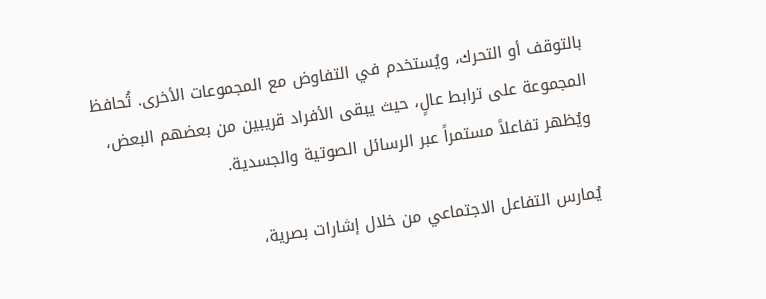بالتوقف أو التحرك، ويُستخدم في التفاوض مع المجموعات الأخرى. تُحافظ المجموعة على ترابط عالٍ، حيث يبقى الأفراد قريبين من بعضهم البعض، ويُظهر تفاعلاً مستمراً عبر الرسائل الصوتية والجسدية.

يُمارس التفاعل الاجتماعي من خلال إشارات بصرية،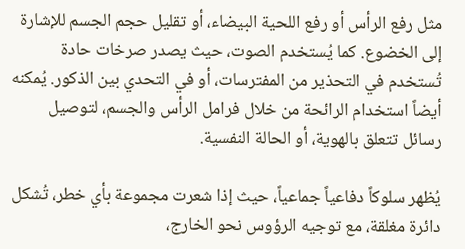مثل رفع الرأس أو رفع اللحية البيضاء، أو تقليل حجم الجسم للإشارة إلى الخضوع. كما يُستخدم الصوت، حيث يصدر صرخات حادة تُستخدم في التحذير من المفترسات، أو في التحدي بين الذكور. يُمكنه أيضاً استخدام الرائحة من خلال فرامل الرأس والجسم، لتوصيل رسائل تتعلق بالهوية، أو الحالة النفسية.

يُظهر سلوكاً دفاعياً جماعياً، حيث إذا شعرت مجموعة بأي خطر، تُشكل دائرة مغلقة، مع توجيه الرؤوس نحو الخارج،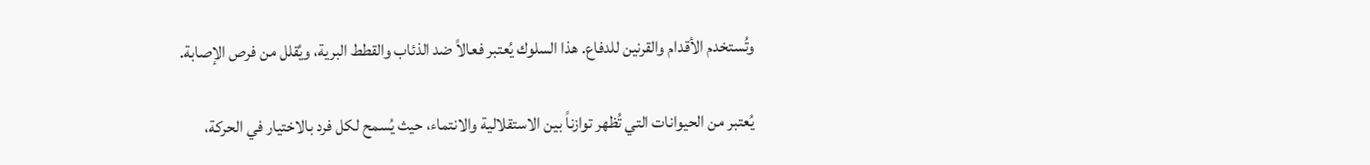وتُستخدم الأقدام والقرنين للدفاع. هذا السلوك يُعتبر فعالاً ضد الذئاب والقطط البرية، ويُقلل من فرص الإصابة.

يُعتبر من الحيوانات التي تُظهر توازناً بين الاستقلالية والانتماء، حيث يُسمح لكل فرد بالاختيار في الحركة،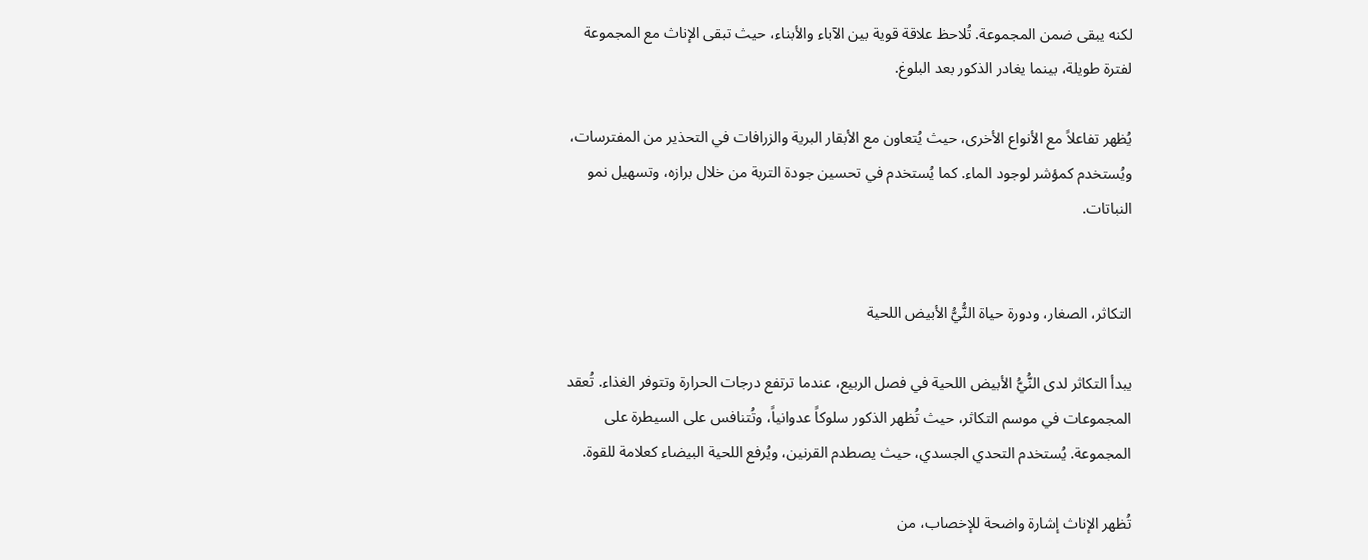لكنه يبقى ضمن المجموعة. تُلاحظ علاقة قوية بين الآباء والأبناء، حيث تبقى الإناث مع المجموعة لفترة طويلة، بينما يغادر الذكور بعد البلوغ.

يُظهر تفاعلاً مع الأنواع الأخرى، حيث يُتعاون مع الأبقار البرية والزرافات في التحذير من المفترسات، ويُستخدم كمؤشر لوجود الماء. كما يُستخدم في تحسين جودة التربة من خلال برازه، وتسهيل نمو النباتات.


التكاثر، الصغار، ودورة حياة النُّيُّ الأبيض اللحية

يبدأ التكاثر لدى النُّيُّ الأبيض اللحية في فصل الربيع، عندما ترتفع درجات الحرارة وتتوفر الغذاء. تُعقد المجموعات في موسم التكاثر، حيث تُظهر الذكور سلوكاً عدوانياً، وتُتنافس على السيطرة على المجموعة. يُستخدم التحدي الجسدي، حيث يصطدم القرنين، ويُرفع اللحية البيضاء كعلامة للقوة.

تُظهر الإناث إشارة واضحة للإخصاب، من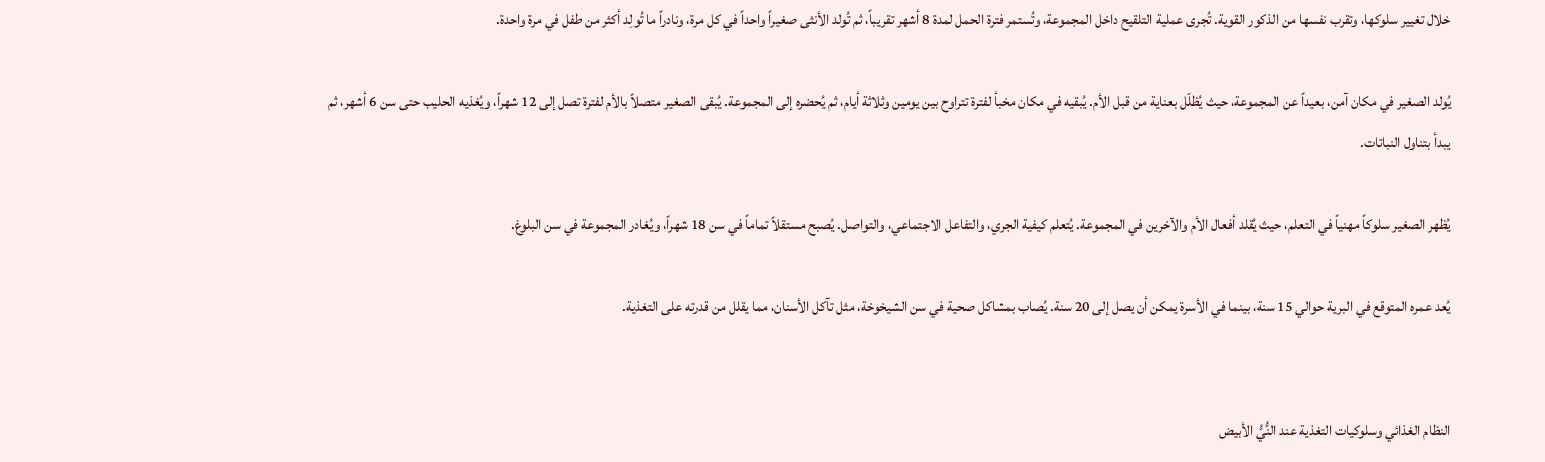خلال تغيير سلوكها، وتقرب نفسها من الذكور القوية. تُجرى عملية التلقيح داخل المجموعة، وتُستمر فترة الحمل لمدة 8 أشهر تقريباً، ثم تُولد الأنثى صغيراً واحداً في كل مرة، ونادراً ما تُولِد أكثر من طفل في مرة واحدة.

يُولد الصغير في مكان آمن، بعيداً عن المجموعة، حيث يُظلّل بعناية من قبل الأم. يُبقيه في مكان مخبأ لفترة تتراوح بين يومين وثلاثة أيام، ثم يُحضره إلى المجموعة. يُبقى الصغير متصلاً بالأم لفترة تصل إلى 12 شهراً، ويُغذيه الحليب حتى سن 6 أشهر، ثم يبدأ بتناول النباتات.

يُظهر الصغير سلوكاً مهنياً في التعلم، حيث يُقلد أفعال الأم والآخرين في المجموعة. يُتعلم كيفية الجري، والتفاعل الاجتماعي، والتواصل. يُصبح مستقلاً تماماً في سن 18 شهراً، ويُغادر المجموعة في سن البلوغ.

يُعد عمره المتوقع في البرية حوالي 15 سنة، بينما في الأسرة يمكن أن يصل إلى 20 سنة. يُصاب بمشاكل صحية في سن الشيخوخة، مثل تآكل الأسنان، مما يقلل من قدرته على التغذية.


النظام الغذائي وسلوكيات التغذية عند النُّيُّ الأبيض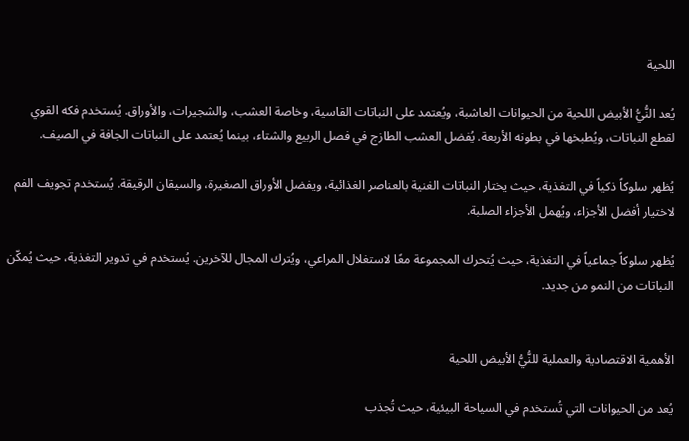اللحية

يُعد النُّيُّ الأبيض اللحية من الحيوانات العاشبة، ويُعتمد على النباتات القاسية، وخاصة العشب، والشجيرات، والأوراق. يُستخدم فكه القوي لقطع النباتات، ويُطبخها في بطونه الأربعة. يُفضل العشب الطازج في فصل الربيع والشتاء، بينما يُعتمد على النباتات الجافة في الصيف.

يُظهر سلوكاً ذكياً في التغذية، حيث يختار النباتات الغنية بالعناصر الغذائية، ويفضل الأوراق الصغيرة، والسيقان الرقيقة. يُستخدم تجويف الفم لاختيار أفضل الأجزاء، ويُهمل الأجزاء الصلبة.

يُظهر سلوكاً جماعياً في التغذية، حيث يُتحرك المجموعة معًا لاستغلال المراعي، ويُترك المجال للآخرين. يُستخدم في تدوير التغذية، حيث يُمكّن النباتات من النمو من جديد.


الأهمية الاقتصادية والعملية للنُّيُّ الأبيض اللحية

يُعد من الحيوانات التي تُستخدم في السياحة البيئية، حيث تُجذب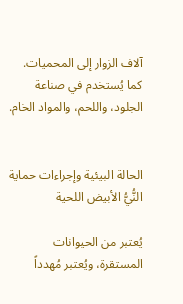آلاف الزوار إلى المحميات. كما يُستخدم في صناعة الجلود، واللحم، والمواد الخام.


الحالة البيئية وإجراءات حماية النُّيُّ الأبيض اللحية

يُعتبر من الحيوانات المستقرة، ويُعتبر مُهدداً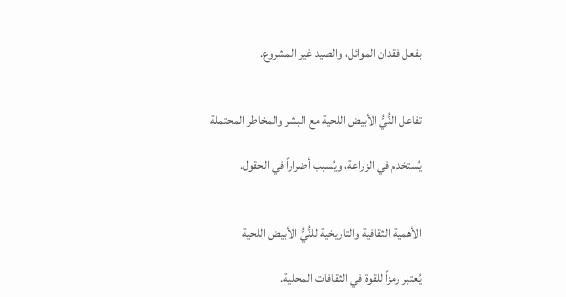بفعل فقدان الموائل، والصيد غير المشروع.


تفاعل النُّيُّ الأبيض اللحية مع البشر والمخاطر المحتملة

يُستخدم في الزراعة، ويُسبب أضراراً في الحقول.


الأهمية الثقافية والتاريخية للنُّيُّ الأبيض اللحية

يُعتبر رمزاً للقوة في الثقافات المحلية.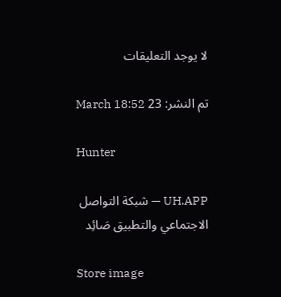لا يوجد التعليقات

تم النشر: 23 March 18:52

Hunter

UH.APP — شبكة التواصل الاجتماعي والتطبيق صَائِد

Store image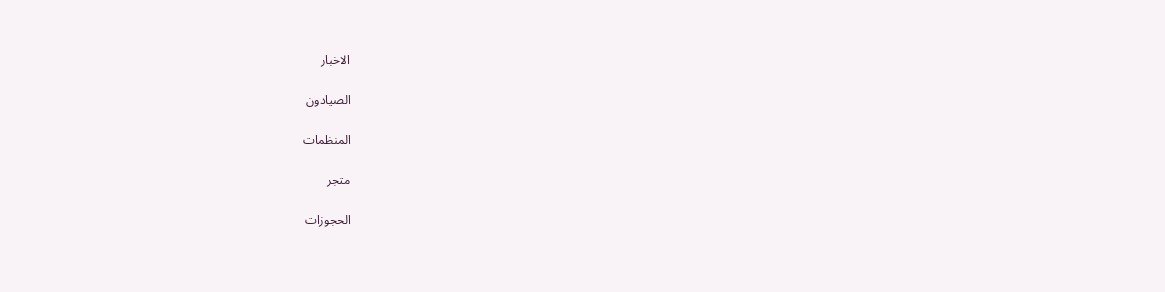الاخبار

الصيادون

المنظمات

متجر

الحجوزات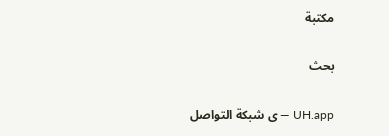مكتبة

بحث

UH.app — ى شبكة التواصل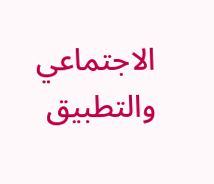الاجتماعي والتطبيق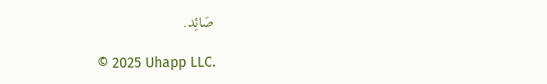صَائِد.

© 2025 Uhapp LLC.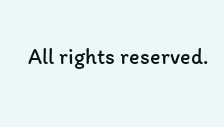All rights reserved.